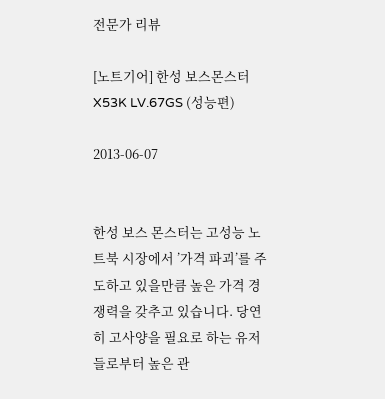전문가 리뷰

[노트기어] 한성 보스몬스터 X53K LV.67GS (성능편)

2013-06-07


한성 보스 몬스터는 고성능 노트북 시장에서 ’가격 파괴’를 주도하고 있을만큼 높은 가격 경쟁력을 갖추고 있습니다. 당연히 고사양을 필요로 하는 유저들로부터 높은 관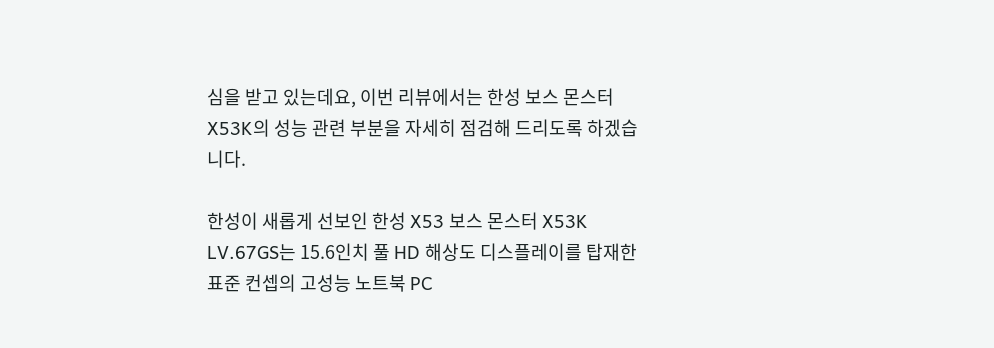심을 받고 있는데요, 이번 리뷰에서는 한성 보스 몬스터 X53K의 성능 관련 부분을 자세히 점검해 드리도록 하겠습니다.

한성이 새롭게 선보인 한성 X53 보스 몬스터 X53K LV.67GS는 15.6인치 풀 HD 해상도 디스플레이를 탑재한 표준 컨셉의 고성능 노트북 PC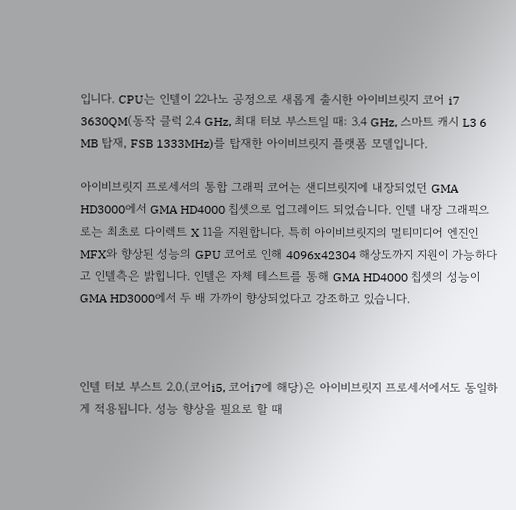입니다. CPU는 인텔이 22나노 공정으로 새롭게 출시한 아이비브릿지 코어 i7 3630QM(동작 클럭 2.4 GHz, 최대 터보 부스트일 때: 3.4 GHz, 스마트 캐시 L3 6 MB 탑재, FSB 1333MHz)를 탑재한 아이비브릿지 플랫폼 모델입니다.

아이비브릿지 프로세서의 통합 그래픽 코어는 샌디브릿지에 내장되었던 GMA HD3000에서 GMA HD4000 칩셋으로 업그레이드 되었습니다. 인텔 내장 그래픽으로는 최초로 다이렉트 X 11을 지원합니다. 특히 아이비브릿지의 멀티미디어 엔진인 MFX와 향상된 성능의 GPU 코어로 인해 4096x42304 해상도까지 지원이 가능하다고 인텔측은 밝힙니다. 인텔은 자체 테스트를 통해 GMA HD4000 칩셋의 성능이 GMA HD3000에서 두 배 가까이 향상되었다고 강조하고 있습니다.



인텔 터보 부스트 2.0.(코어i5, 코어i7에 해당)은 아이비브릿지 프로세서에서도 동일하게 적용됩니다. 성능 향상을 필요로 할 때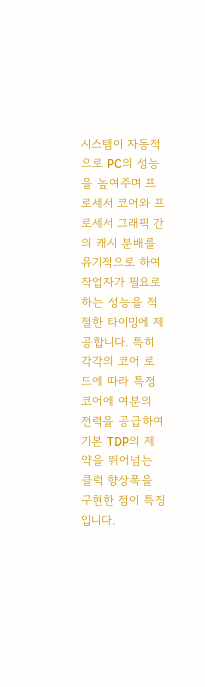시스템이 자동적으로 PC의 성능을 높여주며 프로세서 코어와 프로세서 그래픽 간의 캐시 분배를 유기적으로 하여 작업자가 필요로 하는 성능을 적절한 타이밍에 제공합니다. 특히 각각의 코어 로드에 따라 특정 코어에 여분의 전력을 공급하여 기본 TDP의 제약을 뛰어넘는 클럭 향상폭을 구현한 점이 특징입니다.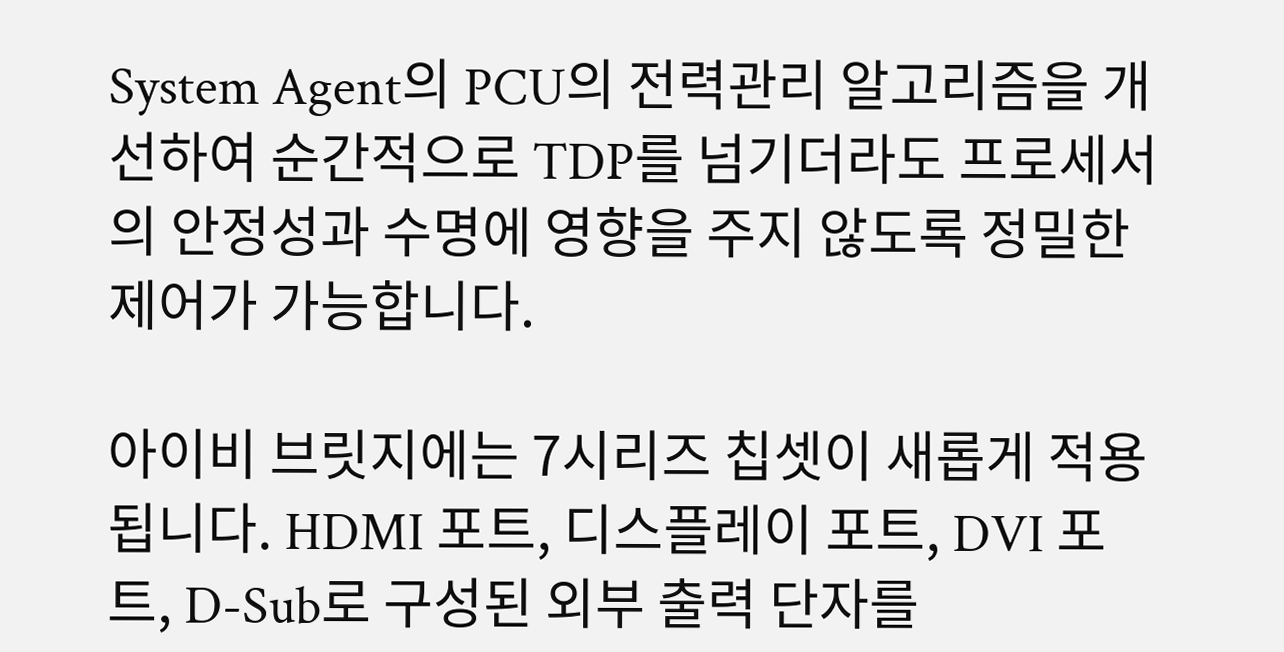System Agent의 PCU의 전력관리 알고리즘을 개선하여 순간적으로 TDP를 넘기더라도 프로세서의 안정성과 수명에 영향을 주지 않도록 정밀한 제어가 가능합니다.

아이비 브릿지에는 7시리즈 칩셋이 새롭게 적용됩니다. HDMI 포트, 디스플레이 포트, DVI 포트, D-Sub로 구성된 외부 출력 단자를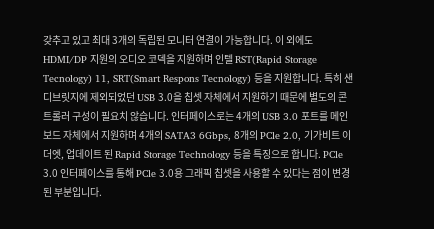갖추고 있고 최대 3개의 독립된 모니터 연결이 가능합니다. 이 외에도 HDMI/DP 지원의 오디오 코덱을 지원하며 인텔 RST(Rapid Storage Tecnology) 11, SRT(Smart Respons Tecnology) 등을 지원합니다. 특히 샌디브릿지에 제외되었던 USB 3.0을 칩셋 자체에서 지원하기 때문에 별도의 콘트롤러 구성이 필요치 않습니다. 인터페이스로는 4개의 USB 3.0 포트를 메인보드 자체에서 지원하며 4개의 SATA3 6Gbps, 8개의 PCle 2.0, 기가비트 이더엣, 업데이트 된 Rapid Storage Technology 등을 특징으로 합니다. PCle 3.0 인터페이스를 통해 PCle 3.0용 그래픽 칩셋을 사용할 수 있다는 점이 변경된 부분입니다.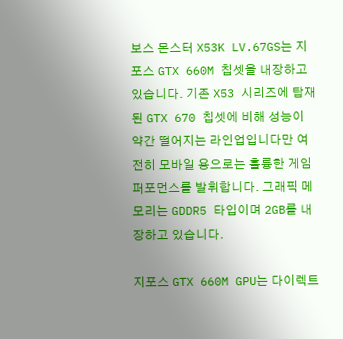보스 몬스터 X53K LV.67GS는 지포스 GTX 660M 칩셋을 내장하고 있습니다. 기존 X53 시리즈에 탑재된 GTX 670 칩셋에 비해 성능이 약간 떨어지는 라인업입니다만 여전히 모바일 용으로는 훌륭한 게임 퍼포먼스를 발휘합니다. 그래픽 메모리는 GDDR5 타입이며 2GB를 내장하고 있습니다.

지포스 GTX 660M GPU는 다이렉트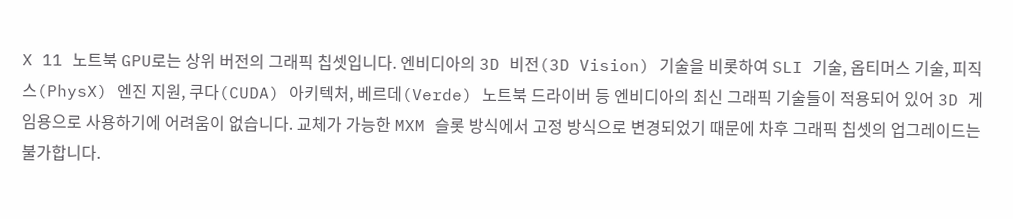X 11 노트북 GPU로는 상위 버전의 그래픽 칩셋입니다. 엔비디아의 3D 비전(3D Vision) 기술을 비롯하여 SLI 기술, 옵티머스 기술, 피직스(PhysX) 엔진 지원, 쿠다(CUDA) 아키텍처, 베르데(Verde) 노트북 드라이버 등 엔비디아의 최신 그래픽 기술들이 적용되어 있어 3D 게임용으로 사용하기에 어려움이 없습니다. 교체가 가능한 MXM 슬롯 방식에서 고정 방식으로 변경되었기 때문에 차후 그래픽 칩셋의 업그레이드는 불가합니다.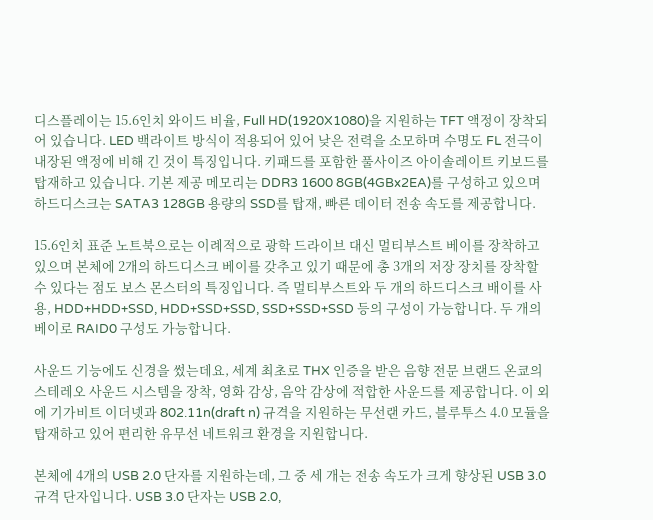디스플레이는 15.6인치 와이드 비율, Full HD(1920X1080)을 지원하는 TFT 액정이 장착되어 있습니다. LED 백라이트 방식이 적용되어 있어 낮은 전력을 소모하며 수명도 FL 전극이 내장된 액정에 비해 긴 것이 특징입니다. 키패드를 포함한 풀사이즈 아이솔레이트 키보드를 탑재하고 있습니다. 기본 제공 메모리는 DDR3 1600 8GB(4GBx2EA)를 구성하고 있으며 하드디스크는 SATA3 128GB 용량의 SSD를 탑재, 빠른 데이터 전송 속도를 제공합니다.

15.6인치 표준 노트북으로는 이례적으로 광학 드라이브 대신 멀티부스트 베이를 장착하고 있으며 본체에 2개의 하드디스크 베이를 갖추고 있기 때문에 총 3개의 저장 장치를 장착할 수 있다는 점도 보스 몬스터의 특징입니다. 즉 멀티부스트와 두 개의 하드디스크 배이를 사용, HDD+HDD+SSD, HDD+SSD+SSD, SSD+SSD+SSD 등의 구성이 가능합니다. 두 개의 베이로 RAID0 구성도 가능합니다.

사운드 기능에도 신경을 썼는데요, 세계 최초로 THX 인증을 받은 음향 전문 브랜드 온쿄의 스테레오 사운드 시스템을 장착, 영화 감상, 음악 감상에 적합한 사운드를 제공합니다. 이 외에 기가비트 이더넷과 802.11n(draft n) 규격을 지원하는 무선랜 카드, 블루투스 4.0 모듈을 탑재하고 있어 편리한 유무선 네트워크 환경을 지원합니다.

본체에 4개의 USB 2.0 단자를 지원하는데, 그 중 세 개는 전송 속도가 크게 향상된 USB 3.0 규격 단자입니다. USB 3.0 단자는 USB 2.0,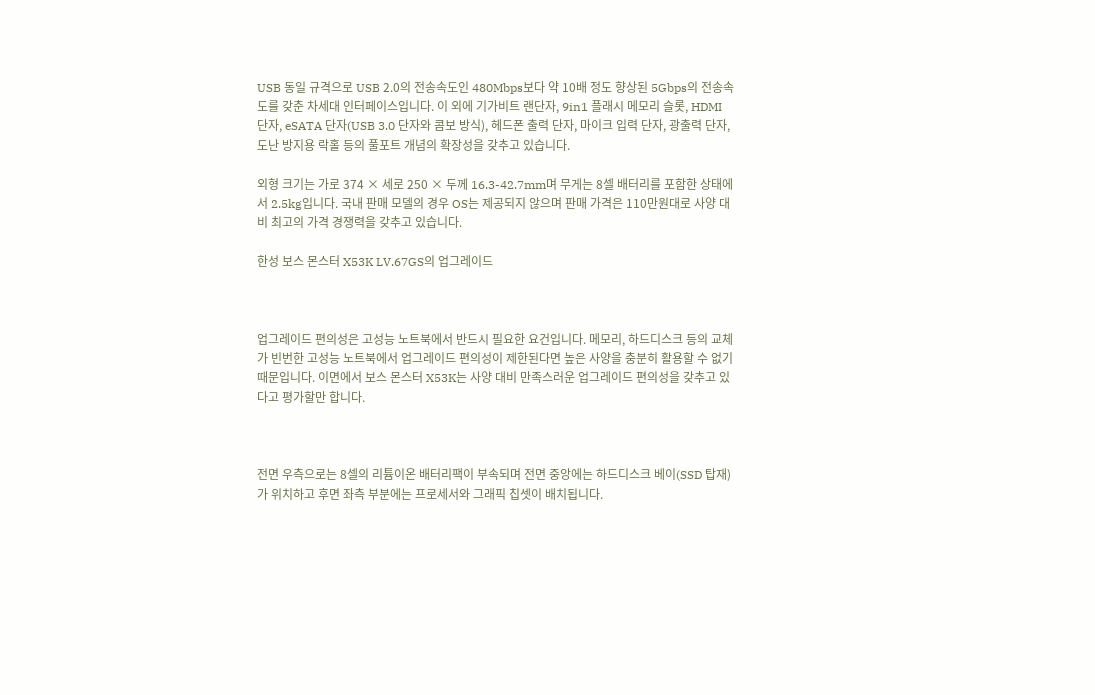USB 동일 규격으로 USB 2.0의 전송속도인 480Mbps보다 약 10배 정도 향상된 5Gbps의 전송속도를 갖춘 차세대 인터페이스입니다. 이 외에 기가비트 랜단자, 9in1 플래시 메모리 슬롯, HDMI 단자, eSATA 단자(USB 3.0 단자와 콤보 방식), 헤드폰 출력 단자, 마이크 입력 단자, 광출력 단자, 도난 방지용 락홀 등의 풀포트 개념의 확장성을 갖추고 있습니다.

외형 크기는 가로 374 × 세로 250 × 두께 16.3-42.7mm며 무게는 8셀 배터리를 포함한 상태에서 2.5kg입니다. 국내 판매 모델의 경우 OS는 제공되지 않으며 판매 가격은 110만원대로 사양 대비 최고의 가격 경쟁력을 갖추고 있습니다.

한성 보스 몬스터 X53K LV.67GS의 업그레이드



업그레이드 편의성은 고성능 노트북에서 반드시 필요한 요건입니다. 메모리, 하드디스크 등의 교체가 빈번한 고성능 노트북에서 업그레이드 편의성이 제한된다면 높은 사양을 충분히 활용할 수 없기 때문입니다. 이면에서 보스 몬스터 X53K는 사양 대비 만족스러운 업그레이드 편의성을 갖추고 있다고 평가할만 합니다.



전면 우측으로는 8셀의 리튬이온 배터리팩이 부속되며 전면 중앙에는 하드디스크 베이(SSD 탑재)가 위치하고 후면 좌측 부분에는 프로세서와 그래픽 칩셋이 배치됩니다.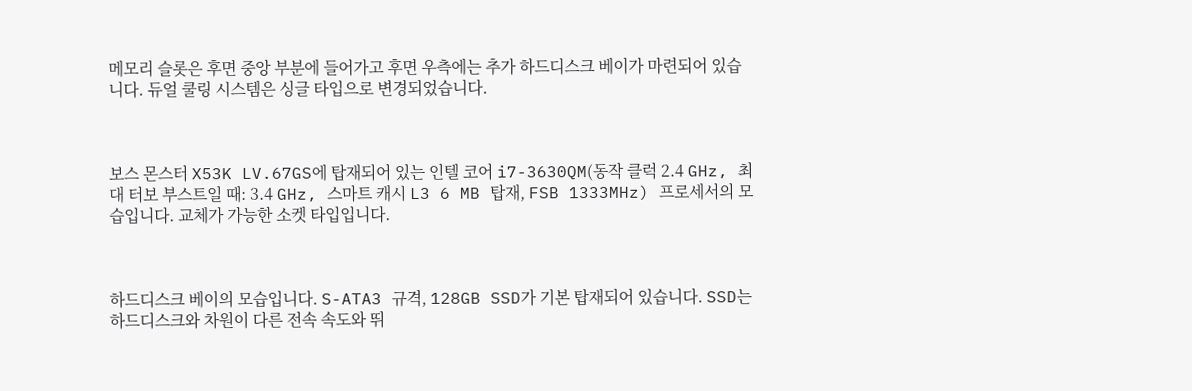메모리 슬롯은 후면 중앙 부분에 들어가고 후면 우측에는 추가 하드디스크 베이가 마련되어 있습니다. 듀얼 쿨링 시스템은 싱글 타입으로 변경되었습니다.



보스 몬스터 X53K LV.67GS에 탑재되어 있는 인텔 코어 i7-3630QM(동작 클럭 2.4 GHz, 최대 터보 부스트일 때: 3.4 GHz, 스마트 캐시 L3 6 MB 탑재, FSB 1333MHz) 프로세서의 모습입니다. 교체가 가능한 소켓 타입입니다.



하드디스크 베이의 모습입니다. S-ATA3 규격, 128GB SSD가 기본 탑재되어 있습니다. SSD는 하드디스크와 차원이 다른 전속 속도와 뛰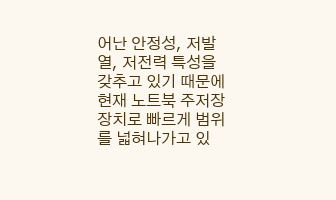어난 안정성, 저발열, 저전력 특성을 갖추고 있기 때문에 현재 노트북 주저장장치로 빠르게 범위를 넓혀나가고 있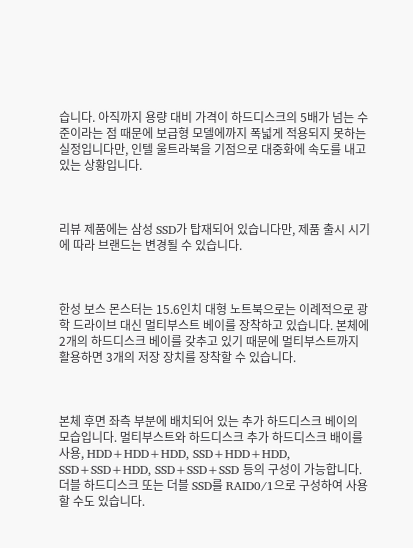습니다. 아직까지 용량 대비 가격이 하드디스크의 5배가 넘는 수준이라는 점 때문에 보급형 모델에까지 폭넓게 적용되지 못하는 실정입니다만, 인텔 울트라북을 기점으로 대중화에 속도를 내고 있는 상황입니다.



리뷰 제품에는 삼성 SSD가 탑재되어 있습니다만, 제품 출시 시기에 따라 브랜드는 변경될 수 있습니다.



한성 보스 몬스터는 15.6인치 대형 노트북으로는 이례적으로 광학 드라이브 대신 멀티부스트 베이를 장착하고 있습니다. 본체에 2개의 하드디스크 베이를 갖추고 있기 때문에 멀티부스트까지 활용하면 3개의 저장 장치를 장착할 수 있습니다.



본체 후면 좌측 부분에 배치되어 있는 추가 하드디스크 베이의 모습입니다. 멀티부스트와 하드디스크 추가 하드디스크 배이를 사용, HDD+HDD+HDD, SSD+HDD+HDD, SSD+SSD+HDD, SSD+SSD+SSD 등의 구성이 가능합니다. 더블 하드디스크 또는 더블 SSD를 RAID0/1으로 구성하여 사용할 수도 있습니다.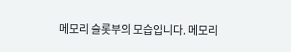메모리 슬롯부의 모습입니다. 메모리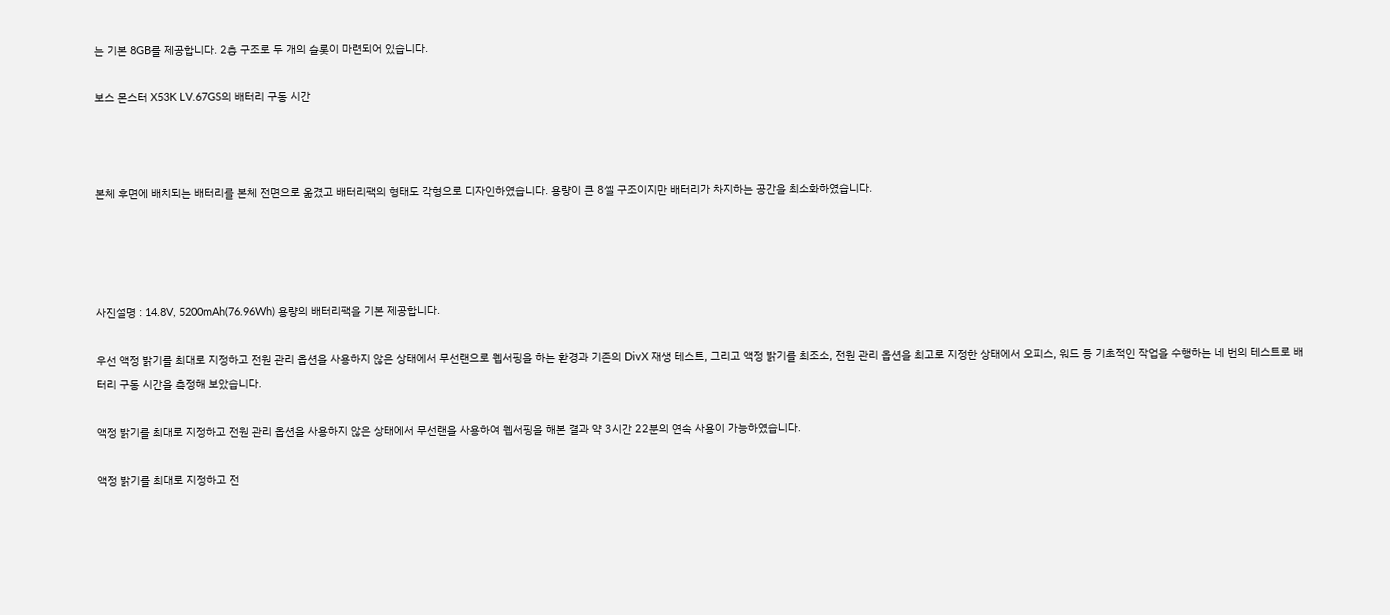는 기본 8GB를 제공합니다. 2층 구조로 두 개의 슬롯이 마련되어 있습니다.

보스 몬스터 X53K LV.67GS의 배터리 구동 시간



본체 후면에 배치되는 배터리를 본체 전면으로 옮겼고 배터리팩의 형태도 각형으로 디자인하였습니다. 용량이 큰 8셀 구조이지만 배터리가 차지하는 공간을 최소화하였습니다.




사진설명 : 14.8V, 5200mAh(76.96Wh) 용량의 배터리팩을 기본 제공합니다.

우선 액정 밝기를 최대로 지정하고 전원 관리 옵션을 사용하지 않은 상태에서 무선랜으로 웹서핑을 하는 환경과 기존의 DivX 재생 테스트, 그리고 액정 밝기를 최조소, 전원 관리 옵션을 최고로 지정한 상태에서 오피스, 워드 등 기초적인 작업을 수행하는 네 번의 테스트로 배터리 구동 시간을 측정해 보았습니다.

액정 밝기를 최대로 지정하고 전원 관리 옵션을 사용하지 않은 상태에서 무선랜을 사용하여 웹서핑을 해본 결과 약 3시간 22분의 연속 사용이 가능하였습니다.

액정 밝기를 최대로 지정하고 전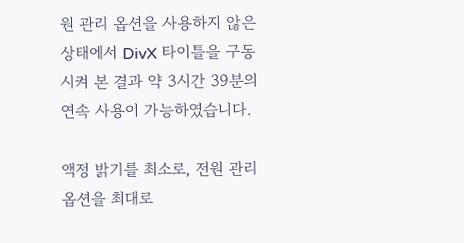원 관리 옵션을 사용하지 않은 상태에서 DivX 타이틀을 구동시켜 본 결과 약 3시간 39분의 연속 사용이 가능하였습니다.

액정 밝기를 최소로, 전원 관리 옵션을 최대로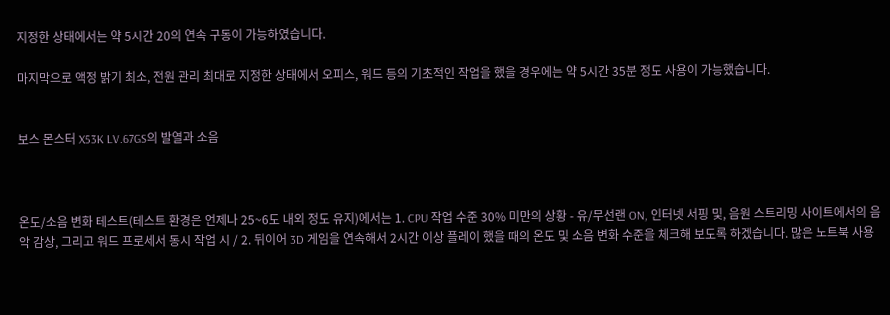지정한 상태에서는 약 5시간 20의 연속 구동이 가능하였습니다.

마지막으로 액정 밝기 최소, 전원 관리 최대로 지정한 상태에서 오피스, 워드 등의 기초적인 작업을 했을 경우에는 약 5시간 35분 정도 사용이 가능했습니다.


보스 몬스터 X53K LV.67GS의 발열과 소음



온도/소음 변화 테스트(테스트 환경은 언제나 25~6도 내외 정도 유지)에서는 1. CPU 작업 수준 30% 미만의 상황 - 유/무선랜 ON, 인터넷 서핑 및, 음원 스트리밍 사이트에서의 음악 감상, 그리고 워드 프로세서 동시 작업 시 / 2. 뒤이어 3D 게임을 연속해서 2시간 이상 플레이 했을 때의 온도 및 소음 변화 수준을 체크해 보도록 하겠습니다. 많은 노트북 사용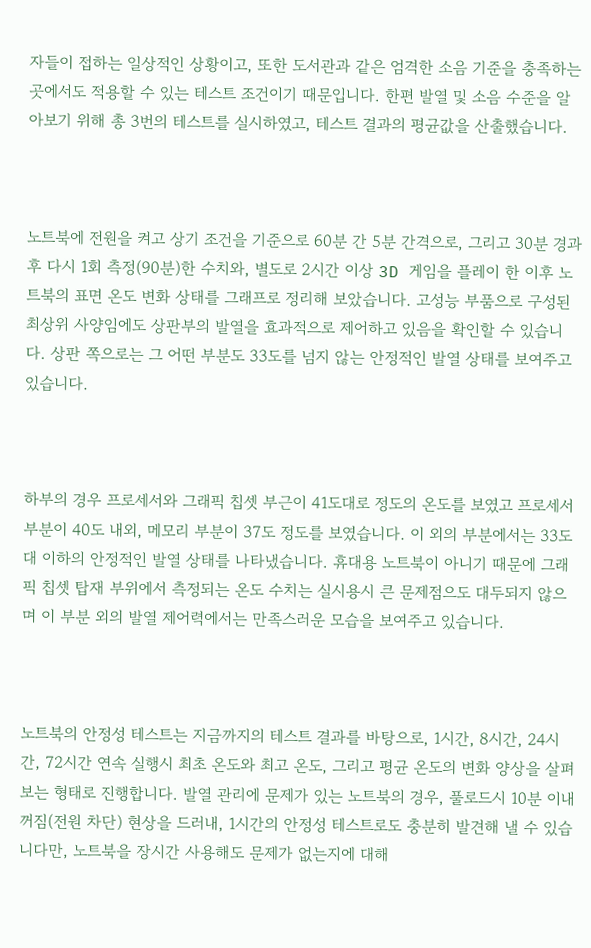자들이 접하는 일상적인 상황이고, 또한 도서관과 같은 엄격한 소음 기준을 충족하는 곳에서도 적용할 수 있는 테스트 조건이기 때문입니다. 한편 발열 및 소음 수준을 알아보기 위해 총 3번의 테스트를 실시하였고, 테스트 결과의 평균값을 산출했습니다.



노트북에 전원을 켜고 상기 조건을 기준으로 60분 간 5분 간격으로, 그리고 30분 경과 후 다시 1회 측정(90분)한 수치와, 별도로 2시간 이상 3D 게임을 플레이 한 이후 노트북의 표면 온도 변화 상태를 그래프로 정리해 보았습니다. 고성능 부품으로 구성된 최상위 사양임에도 상판부의 발열을 효과적으로 제어하고 있음을 확인할 수 있습니다. 상판 쪽으로는 그 어떤 부분도 33도를 넘지 않는 안정적인 발열 상태를 보여주고 있습니다.



하부의 경우 프로세서와 그래픽 칩셋 부근이 41도대로 정도의 온도를 보였고 프로세서 부분이 40도 내외, 메모리 부분이 37도 정도를 보였습니다. 이 외의 부분에서는 33도대 이하의 안정적인 발열 상태를 나타냈습니다. 휴대용 노트북이 아니기 때문에 그래픽 칩셋 탑재 부위에서 측정되는 온도 수치는 실시용시 큰 문제점으도 대두되지 않으며 이 부분 외의 발열 제어력에서는 만족스러운 모습을 보여주고 있습니다.



노트북의 안정성 테스트는 지금까지의 테스트 결과를 바탕으로, 1시간, 8시간, 24시간, 72시간 연속 실행시 최초 온도와 최고 온도, 그리고 평균 온도의 변화 양상을 살펴보는 형태로 진행합니다. 발열 관리에 문제가 있는 노트북의 경우, 풀로드시 10분 이내 꺼짐(전원 차단) 현상을 드러내, 1시간의 안정성 테스트로도 충분히 발견해 낼 수 있습니다만, 노트북을 장시간 사용해도 문제가 없는지에 대해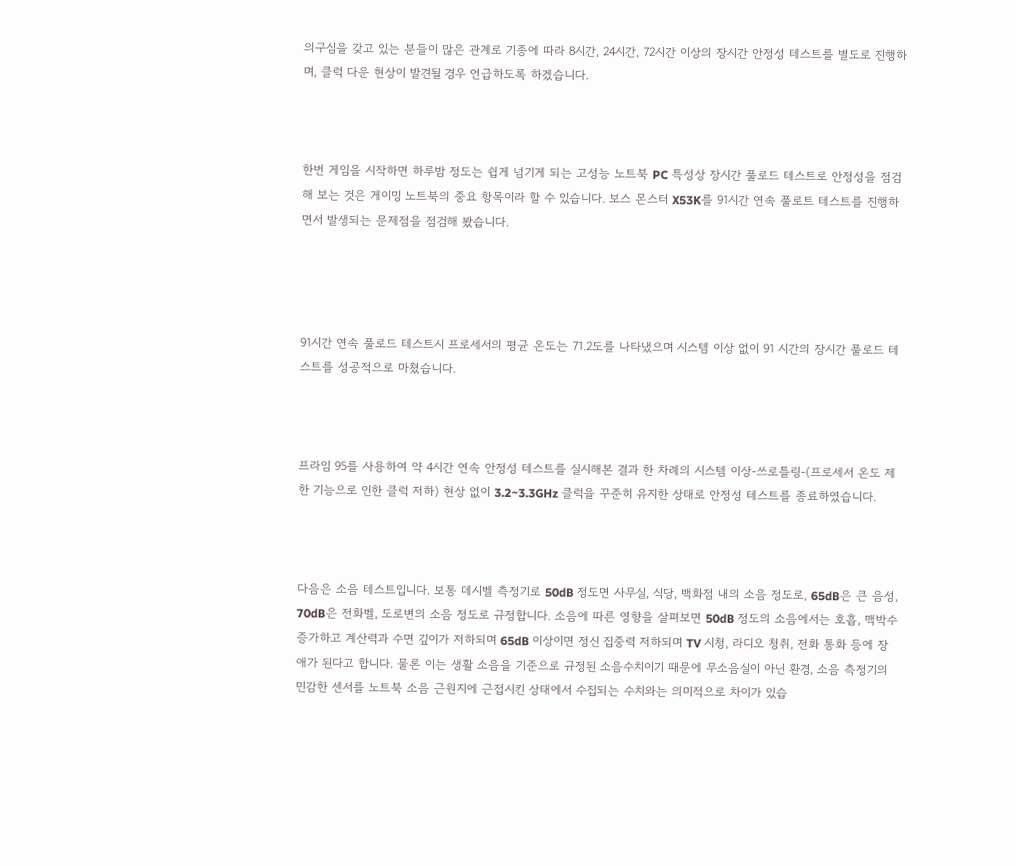의구심을 갖고 있는 분들이 많은 관계로 기종에 따라 8시간, 24시간, 72시간 이상의 장시간 안정성 테스트를 별도로 진행하며, 클럭 다운 현상이 발견될 경우 언급하도록 하겠습니다.



한번 게임을 시작하면 하루밤 정도는 쉽게 넘기게 되는 고성능 노트북 PC 특성상 장시간 풀로드 테스트로 안정성을 점검해 보는 것은 게이밍 노트북의 중요 항목이라 할 수 있습니다. 보스 몬스터 X53K를 91시간 연속 풀로트 테스트를 진행하면서 발생되는 문제점을 점검해 봤습니다.




91시간 연속 풀로드 테스트시 프로세서의 평균 온도는 71.2도를 나타냈으며 시스템 이상 없이 91 시간의 장시간 풀로드 테스트를 성공적으로 마쳤습니다.



프라임 95를 사용하여 약 4시간 연속 안정성 테스트를 실시해본 결과 한 차례의 시스템 이상-쓰로틀링-(프로세서 온도 제한 기능으로 인한 클럭 저하) 현상 없이 3.2~3.3GHz 클럭을 꾸준히 유지한 상태로 안정성 테스트를 종료하였습니다.



다음은 소음 테스트입니다. 보통 데시벨 측정기로 50dB 정도면 사무실, 식당, 백화점 내의 소음 정도로, 65dB은 큰 음성, 70dB은 전화벨, 도로변의 소음 정도로 규정합니다. 소음에 따른 영향을 살펴보면 50dB 정도의 소음에서는 호흡, 맥박수 증가하고 계산력과 수면 깊이가 저하되며 65dB 이상이면 정신 집중력 저하되며 TV 시청, 라디오 청취, 전화 통화 등에 장애가 된다고 합니다. 물론 이는 생활 소음을 기준으로 규정된 소음수치이기 때문에 무소음실이 아닌 환경, 소음 측정기의 민감한 센서를 노트북 소음 근원지에 근접시킨 상태에서 수집되는 수치와는 의미적으로 차이가 있습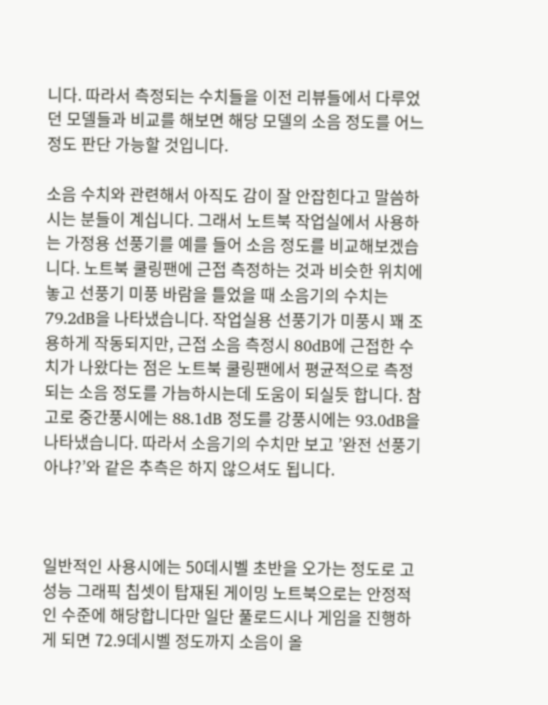니다. 따라서 측정되는 수치들을 이전 리뷰들에서 다루었던 모델들과 비교를 해보면 해당 모델의 소음 정도를 어느 정도 판단 가능할 것입니다.

소음 수치와 관련해서 아직도 감이 잘 안잡힌다고 말씀하시는 분들이 계십니다. 그래서 노트북 작업실에서 사용하는 가정용 선풍기를 예를 들어 소음 정도를 비교해보겠습니다. 노트북 쿨링팬에 근접 측정하는 것과 비슷한 위치에 놓고 선풍기 미풍 바람을 틀었을 때 소음기의 수치는 79.2dB을 나타냈습니다. 작업실용 선풍기가 미풍시 꽤 조용하게 작동되지만, 근접 소음 측정시 80dB에 근접한 수치가 나왔다는 점은 노트북 쿨링팬에서 평균적으로 측정되는 소음 정도를 가늠하시는데 도움이 되실듯 합니다. 참고로 중간풍시에는 88.1dB 정도를 강풍시에는 93.0dB을 나타냈습니다. 따라서 소음기의 수치만 보고 ’완전 선풍기 아냐?’와 같은 추측은 하지 않으셔도 됩니다.



일반적인 사용시에는 50데시벨 초반을 오가는 정도로 고성능 그래픽 칩셋이 탑재된 게이밍 노트북으로는 안정적인 수준에 해당합니다만 일단 풀로드시나 게임을 진행하게 되면 72.9데시벨 정도까지 소음이 올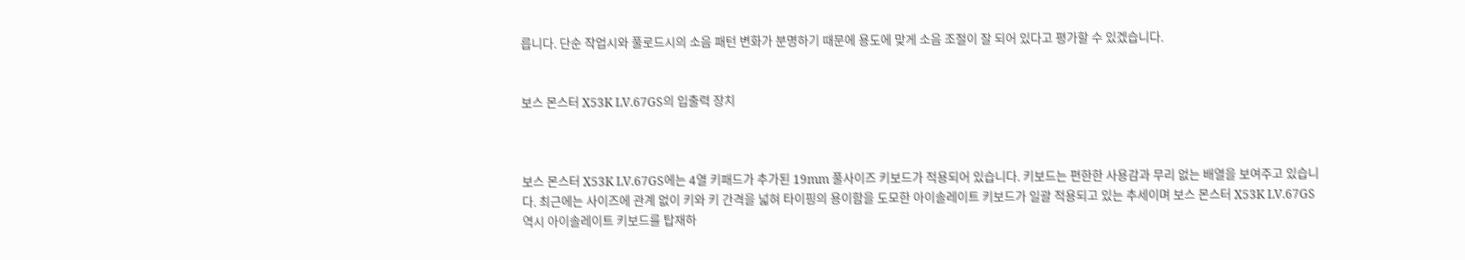릅니다. 단순 작업시와 풀로드시의 소음 패턴 변화가 분명하기 때문에 용도에 맞게 소음 조절이 잘 되어 있다고 평가할 수 있겠습니다.


보스 몬스터 X53K LV.67GS의 입출력 장치



보스 몬스터 X53K LV.67GS에는 4열 키패드가 추가된 19mm 풀사이즈 키보드가 적용되어 있습니다. 키보드는 편한한 사용감과 무리 없는 배열을 보여주고 있습니다. 최근에는 사이즈에 관계 없이 키와 키 간격을 넓혀 타이핑의 용이함을 도모한 아이솔레이트 키보드가 일괄 적용되고 있는 추세이며 보스 몬스터 X53K LV.67GS 역시 아이솔레이트 키보드를 탑재하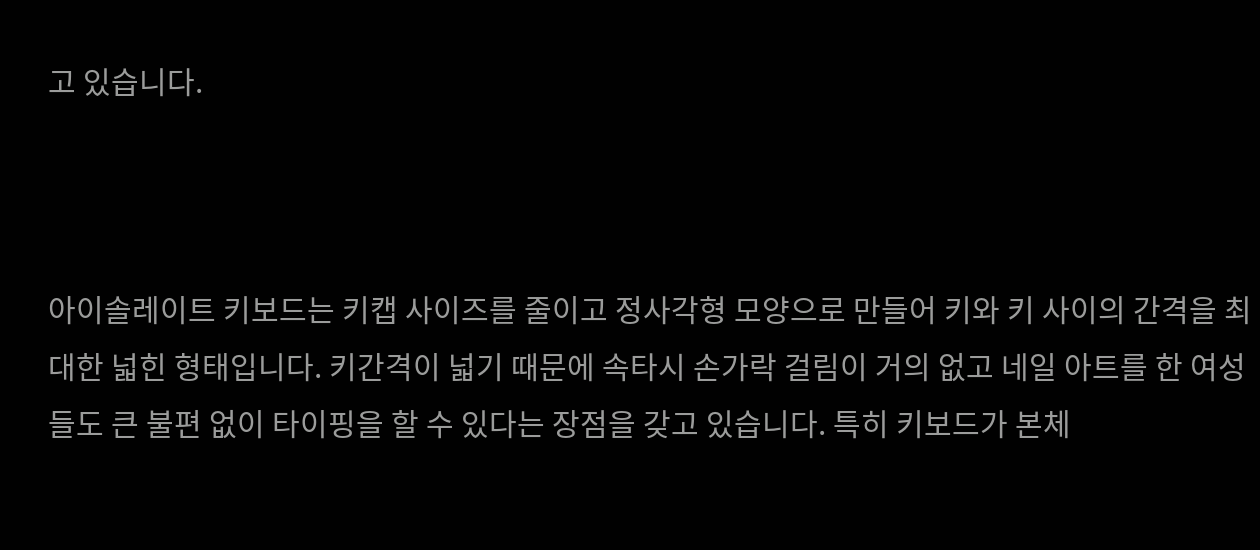고 있습니다.



아이솔레이트 키보드는 키캡 사이즈를 줄이고 정사각형 모양으로 만들어 키와 키 사이의 간격을 최대한 넓힌 형태입니다. 키간격이 넓기 때문에 속타시 손가락 걸림이 거의 없고 네일 아트를 한 여성들도 큰 불편 없이 타이핑을 할 수 있다는 장점을 갖고 있습니다. 특히 키보드가 본체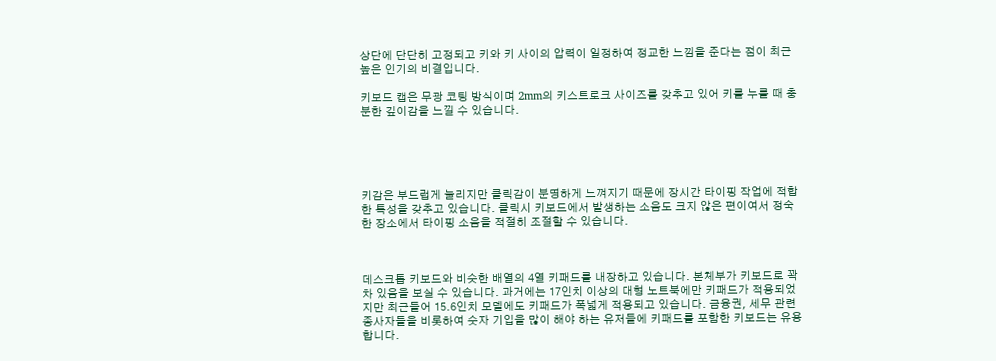상단에 단단히 고정되고 키와 키 사이의 압력이 일정하여 정교한 느낌을 준다는 점이 최근 높은 인기의 비결입니다.

키보드 캡은 무광 코팅 방식이며 2mm의 키스트로크 사이즈를 갖추고 있어 키를 누를 때 충분한 깊이감을 느낄 수 있습니다.





키감은 부드럽게 눌리지만 클릭감이 분명하게 느껴지기 때문에 장시간 타이핑 작업에 적합한 특성을 갖추고 있습니다. 클릭시 키보드에서 발생하는 소음도 크지 않은 편이여서 정숙한 장소에서 타이핑 소음을 적절히 조절할 수 있습니다.



데스크톱 키보드와 비슷한 배열의 4열 키패드를 내장하고 있습니다. 본체부가 키보드로 꽉차 있음을 보실 수 있습니다. 과거에는 17인치 이상의 대형 노트북에만 키패드가 적용되었지만 최근들어 15.6인치 모델에도 키패드가 폭넓게 적용되고 있습니다. 금융권, 세무 관련 종사자들을 비롯하여 숫자 기입을 많이 해야 하는 유저들에 키패드를 포함한 키보드는 유용합니다.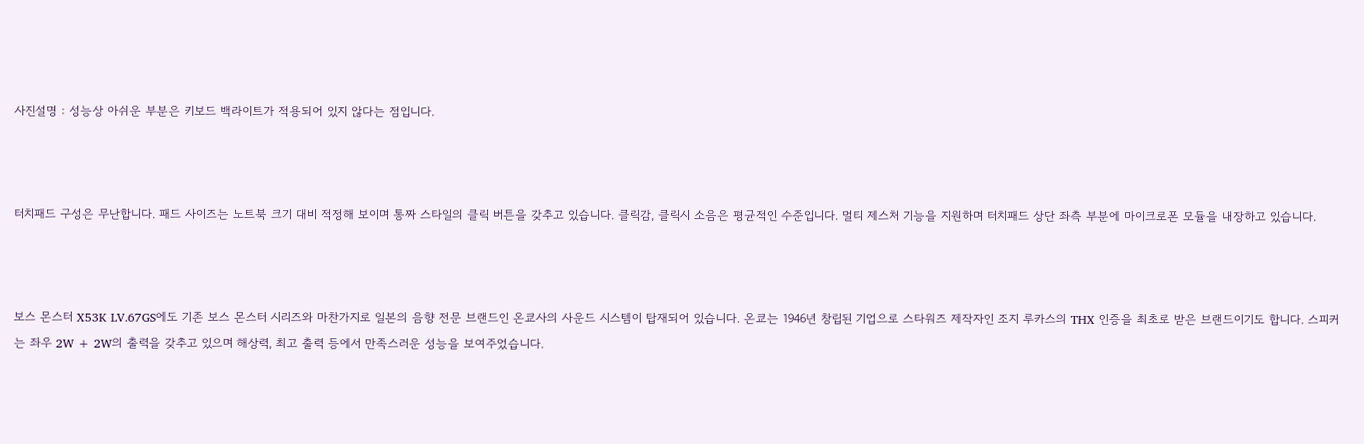사진설명 : 성능상 아쉬운 부분은 키보드 백라이트가 적용되어 있지 않다는 점입니다.



터치패드 구성은 무난합니다. 패드 사이즈는 노트북 크기 대비 적정해 보이며 통짜 스타일의 클릭 버튼을 갖추고 있습니다. 클릭감, 클릭시 소음은 평균적인 수준입니다. 멀티 제스처 기능을 지원하며 터치패드 상단 좌측 부분에 마이크로폰 모듈을 내장하고 있습니다.



보스 몬스터 X53K LV.67GS에도 기존 보스 몬스터 시리즈와 마찬가지로 일본의 음향 전문 브랜드인 온쿄사의 사운드 시스템이 탑재되어 있습니다. 온쿄는 1946년 창립된 기업으로 스타워즈 제작자인 조지 루카스의 THX 인증을 최초로 받은 브랜드이기도 합니다. 스피커는 좌우 2W + 2W의 출력을 갖추고 있으며 해상력, 최고 출력 등에서 만족스러운 성능을 보여주었습니다.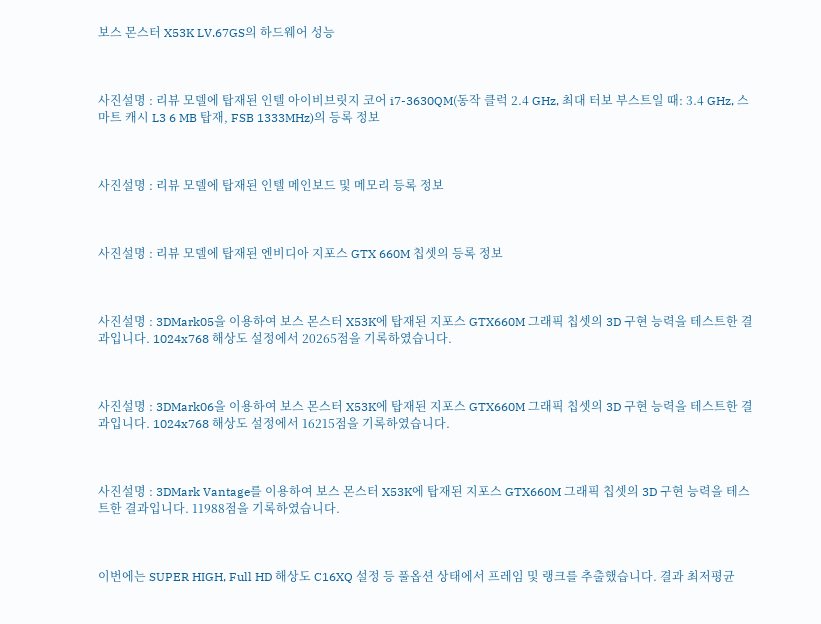보스 몬스터 X53K LV.67GS의 하드웨어 성능



사진설명 : 리뷰 모델에 탑재된 인텔 아이비브릿지 코어 i7-3630QM(동작 클럭 2.4 GHz, 최대 터보 부스트일 때: 3.4 GHz, 스마트 캐시 L3 6 MB 탑재, FSB 1333MHz)의 등록 정보



사진설명 : 리뷰 모델에 탑재된 인텔 메인보드 및 메모리 등록 정보



사진설명 : 리뷰 모델에 탑재된 엔비디아 지포스 GTX 660M 칩셋의 등록 정보



사진설명 : 3DMark05을 이용하여 보스 몬스터 X53K에 탑재된 지포스 GTX660M 그래픽 칩셋의 3D 구현 능력을 테스트한 결과입니다. 1024x768 해상도 설정에서 20265점을 기록하였습니다.



사진설명 : 3DMark06을 이용하여 보스 몬스터 X53K에 탑재된 지포스 GTX660M 그래픽 칩셋의 3D 구현 능력을 테스트한 결과입니다. 1024x768 해상도 설정에서 16215점을 기록하였습니다.



사진설명 : 3DMark Vantage를 이용하여 보스 몬스터 X53K에 탑재된 지포스 GTX660M 그래픽 칩셋의 3D 구현 능력을 테스트한 결과입니다. 11988점을 기록하였습니다.



이번에는 SUPER HIGH, Full HD 해상도 C16XQ 설정 등 풀옵션 상태에서 프레임 및 랭크를 추출했습니다. 결과 최저평균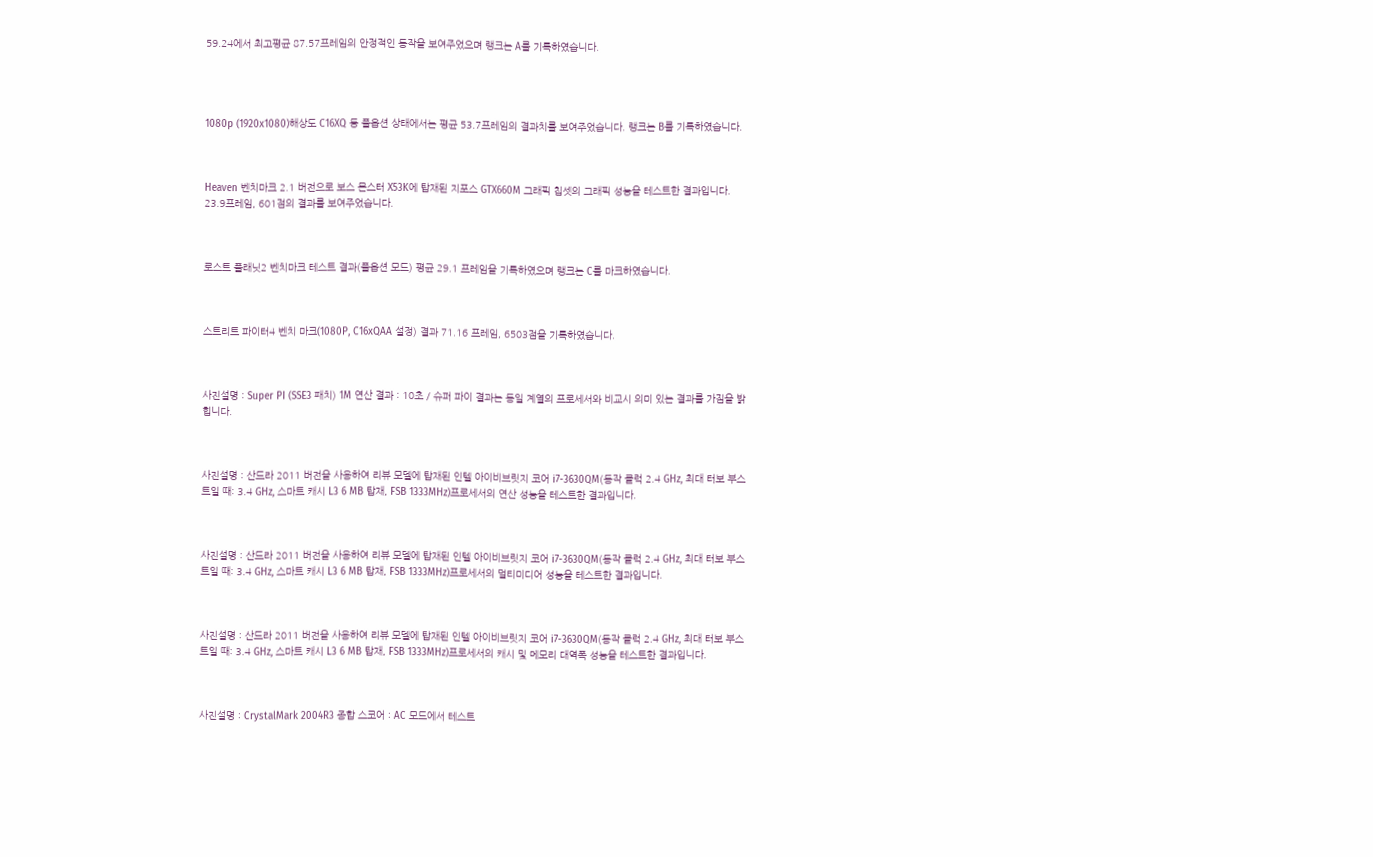59.24에서 최고평균 87.57프레임의 안정적인 동작을 보여주었으며 랭크는 A를 기록하였습니다.




1080p (1920x1080)해상도 C16XQ 등 풀옵션 상태에서는 평균 53.7프레임의 결과치를 보여주었습니다. 랭크는 B를 기록하였습니다.



Heaven 벤치마크 2.1 버전으로 보스 몬스터 X53K에 탑재된 지포스 GTX660M 그래픽 칩셋의 그래픽 성능을 테스트한 결과입니다. 23.9프레임, 601점의 결과를 보여주었습니다.



로스트 플래닛2 벤치마크 테스트 결과(풀옵션 모드) 평균 29.1 프레임을 기록하였으며 랭크는 C를 마크하였습니다.



스트리트 파이터4 벤치 마크(1080P, C16xQAA 설정) 결과 71.16 프레임, 6503점을 기록하였습니다.



사진설명 : Super PI (SSE3 패치) 1M 연산 결과 : 10초 / 슈퍼 파이 결과는 동일 계열의 프로세서와 비교시 의미 있는 결과를 가짐을 밝힙니다.



사진설명 : 산드라 2011 버전을 사용하여 리뷰 모델에 탑재된 인텔 아이비브릿지 코어 i7-3630QM(동작 클럭 2.4 GHz, 최대 터보 부스트일 때: 3.4 GHz, 스마트 캐시 L3 6 MB 탑재, FSB 1333MHz)프로세서의 연산 성능을 테스트한 결과입니다.



사진설명 : 산드라 2011 버전을 사용하여 리뷰 모델에 탑재된 인텔 아이비브릿지 코어 i7-3630QM(동작 클럭 2.4 GHz, 최대 터보 부스트일 때: 3.4 GHz, 스마트 캐시 L3 6 MB 탑재, FSB 1333MHz)프로세서의 멀티미디어 성능을 테스트한 결과입니다.



사진설명 : 산드라 2011 버전을 사용하여 리뷰 모델에 탑재된 인텔 아이비브릿지 코어 i7-3630QM(동작 클럭 2.4 GHz, 최대 터보 부스트일 때: 3.4 GHz, 스마트 캐시 L3 6 MB 탑재, FSB 1333MHz)프로세서의 캐시 및 메모리 대역폭 성능을 테스트한 결과입니다.



사진설명 : CrystalMark 2004R3 종합 스코어 : AC 모드에서 테스트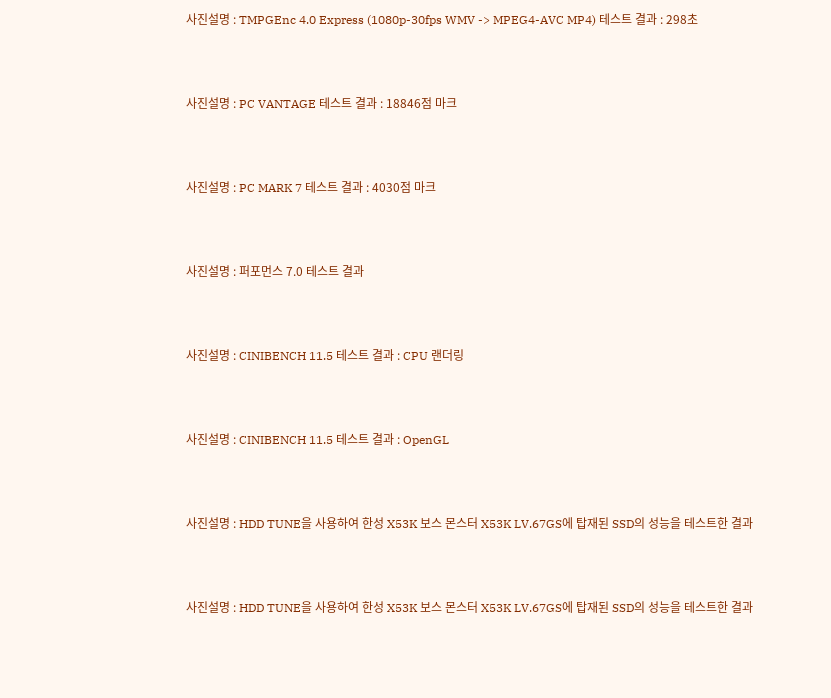사진설명 : TMPGEnc 4.0 Express (1080p-30fps WMV -> MPEG4-AVC MP4) 테스트 결과 : 298초



사진설명 : PC VANTAGE 테스트 결과 : 18846점 마크



사진설명 : PC MARK 7 테스트 결과 : 4030점 마크



사진설명 : 퍼포먼스 7.0 테스트 결과



사진설명 : CINIBENCH 11.5 테스트 결과 : CPU 랜더링



사진설명 : CINIBENCH 11.5 테스트 결과 : OpenGL



사진설명 : HDD TUNE을 사용하여 한성 X53K 보스 몬스터 X53K LV.67GS에 탑재된 SSD의 성능을 테스트한 결과



사진설명 : HDD TUNE을 사용하여 한성 X53K 보스 몬스터 X53K LV.67GS에 탑재된 SSD의 성능을 테스트한 결과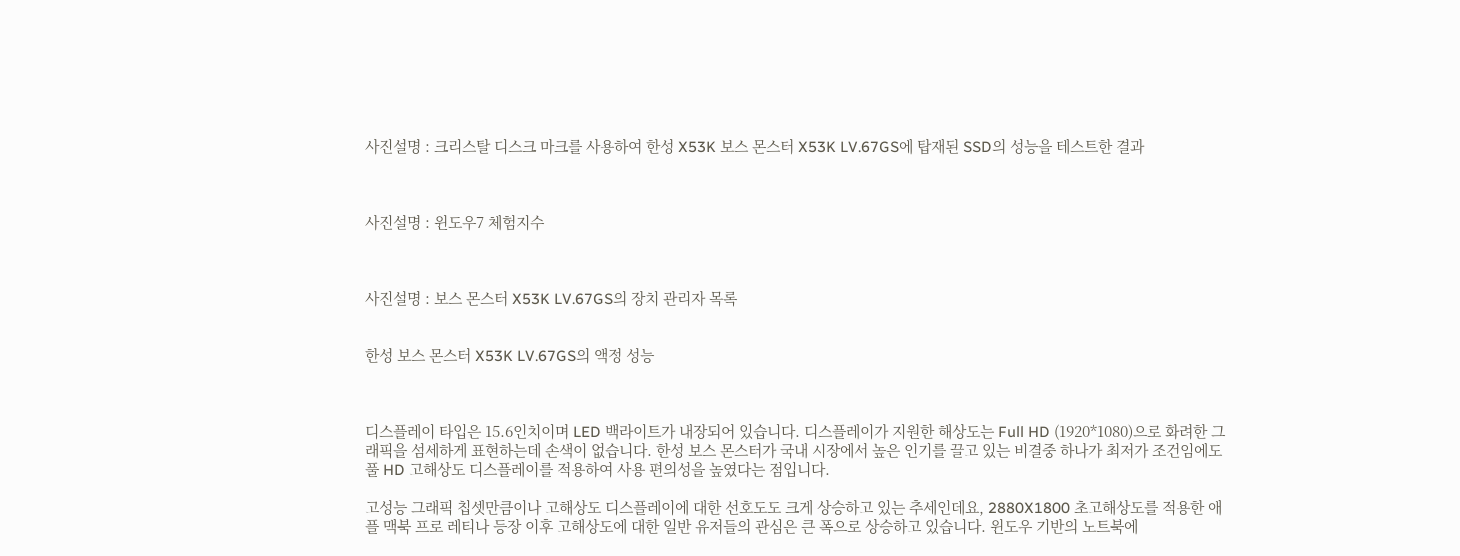사진설명 : 크리스탈 디스크 마크를 사용하여 한성 X53K 보스 몬스터 X53K LV.67GS에 탑재된 SSD의 성능을 테스트한 결과



사진설명 : 윈도우7 체험지수



사진설명 : 보스 몬스터 X53K LV.67GS의 장치 관리자 목록


한성 보스 몬스터 X53K LV.67GS의 액정 성능



디스플레이 타입은 15.6인치이며 LED 백라이트가 내장되어 있습니다. 디스플레이가 지원한 해상도는 Full HD (1920*1080)으로 화려한 그래픽을 섬세하게 표현하는데 손색이 없습니다. 한성 보스 몬스터가 국내 시장에서 높은 인기를 끌고 있는 비결중 하나가 최저가 조건임에도 풀 HD 고해상도 디스플레이를 적용하여 사용 편의성을 높였다는 점입니다.

고성능 그래픽 칩셋만큼이나 고해상도 디스플레이에 대한 선호도도 크게 상승하고 있는 추세인데요, 2880X1800 초고해상도를 적용한 애플 맥북 프로 레티나 등장 이후 고해상도에 대한 일반 유저들의 관심은 큰 폭으로 상승하고 있습니다. 윈도우 기반의 노트북에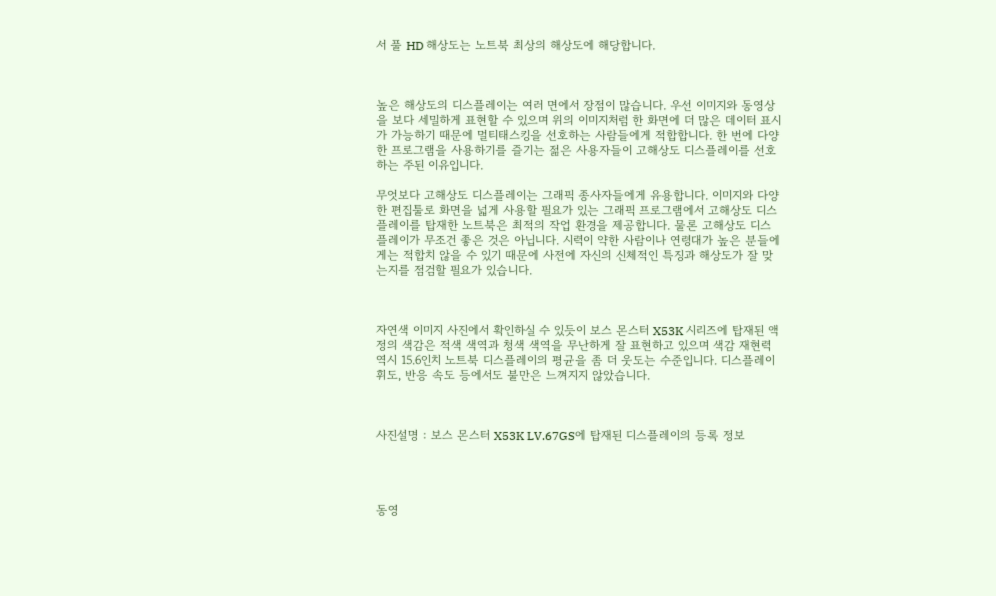서 풀 HD 해상도는 노트북 최상의 해상도에 해당합니다.



높은 해상도의 디스플레이는 여러 면에서 장점이 많습니다. 우선 이미지와 동영상을 보다 세밀하게 표현할 수 있으며 위의 이미지처럼 한 화면에 더 많은 데이터 표시가 가능하기 때문에 멀티태스킹을 선호하는 사람들에게 적합합니다. 한 번에 다양한 프로그램을 사용하기를 즐기는 젊은 사용자들이 고해상도 디스플레이를 선호하는 주된 이유입니다.

무엇보다 고해상도 디스플레이는 그래픽 종사자들에게 유용합니다. 이미지와 다양한 편집툴로 화면을 넓게 사용할 필요가 있는 그래픽 프로그램에서 고해상도 디스플레이를 탑재한 노트북은 최적의 작업 환경을 제공합니다. 물론 고해상도 디스플레이가 무조건 좋은 것은 아닙니다. 시력이 약한 사람이나 연령대가 높은 분들에게는 적합치 않을 수 있기 때문에 사전에 자신의 신체적인 특징과 해상도가 잘 맞는지를 점검할 필요가 있습니다.



자연색 이미지 사진에서 확인하실 수 있듯이 보스 몬스터 X53K 시리즈에 탑재된 액정의 색감은 적색 색역과 청색 색역을 무난하게 잘 표현하고 있으며 색감 재현력 역시 15.6인치 노트북 디스플레이의 평균을 좀 더 웃도는 수준입니다. 디스플레이 휘도, 반응 속도 등에서도 불만은 느껴지지 않았습니다.



사진설명 : 보스 몬스터 X53K LV.67GS에 탑재된 디스플레이의 등록 정보




동영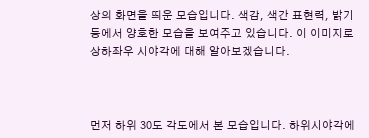상의 화면을 띄운 모습입니다. 색감, 색간 표현력, 밝기 등에서 양호한 모습을 보여주고 있습니다. 이 이미지로 상하좌우 시야각에 대해 알아보겠습니다.



먼저 하위 30도 각도에서 본 모습입니다. 하위시야각에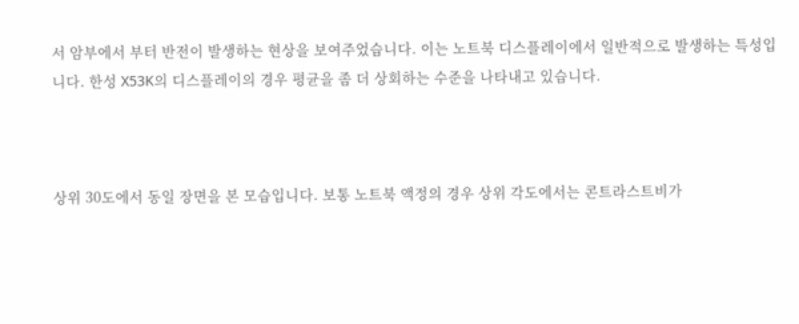서 암부에서 부터 반전이 발생하는 현상을 보여주었습니다. 이는 노트북 디스플레이에서 일반적으로 발생하는 특성입니다. 한성 X53K의 디스플레이의 경우 평균을 좀 더 상회하는 수준을 나타내고 있습니다.



상위 30도에서 동일 장면을 본 모습입니다. 보통 노트북 액정의 경우 상위 각도에서는 콘트라스트비가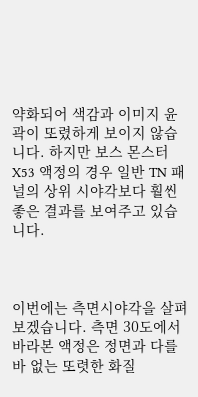약화되어 색감과 이미지 윤곽이 또렸하게 보이지 않습니다. 하지만 보스 몬스터 X53 액정의 경우 일반 TN 패널의 상위 시야각보다 훨씬 좋은 결과를 보여주고 있습니다.



이번에는 측면시야각을 살펴보겠습니다. 측면 30도에서 바라본 액정은 정면과 다를 바 없는 또렷한 화질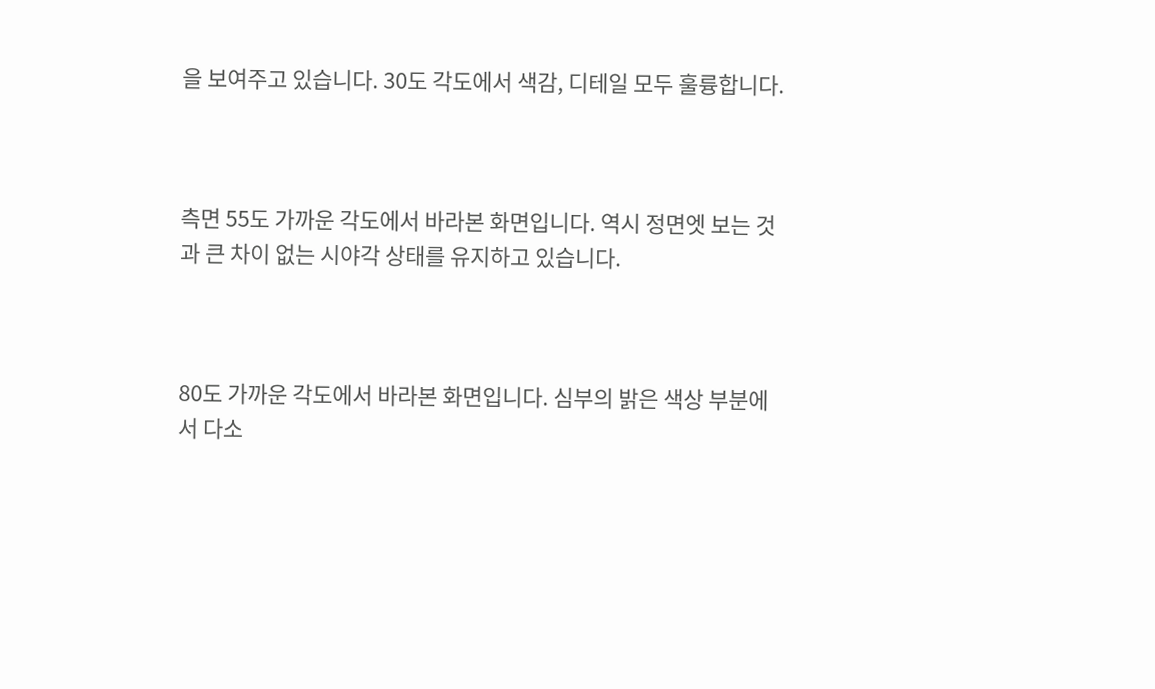을 보여주고 있습니다. 30도 각도에서 색감, 디테일 모두 훌륭합니다.



측면 55도 가까운 각도에서 바라본 화면입니다. 역시 정면엣 보는 것과 큰 차이 없는 시야각 상태를 유지하고 있습니다.



80도 가까운 각도에서 바라본 화면입니다. 심부의 밝은 색상 부분에서 다소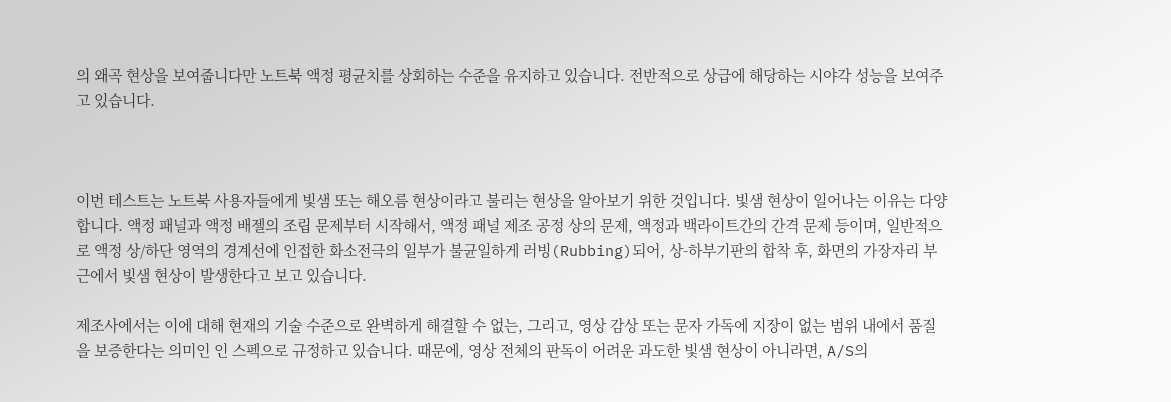의 왜곡 현상을 보여줍니다만 노트북 액정 평균치를 상회하는 수준을 유지하고 있습니다. 전반적으로 상급에 해당하는 시야각 성능을 보여주고 있습니다.



이번 테스트는 노트북 사용자들에게 빛샘 또는 해오름 현상이라고 불리는 현상을 알아보기 위한 것입니다. 빛샘 현상이 일어나는 이유는 다양합니다. 액정 패널과 액정 배젤의 조립 문제부터 시작해서, 액정 패널 제조 공정 상의 문제, 액정과 백라이트간의 간격 문제 등이며, 일반적으로 액정 상/하단 영역의 경계선에 인접한 화소전극의 일부가 불균일하게 러빙(Rubbing)되어, 상-하부기판의 합착 후, 화면의 가장자리 부근에서 빛샘 현상이 발생한다고 보고 있습니다.

제조사에서는 이에 대해 현재의 기술 수준으로 완벽하게 해결할 수 없는, 그리고, 영상 감상 또는 문자 가독에 지장이 없는 범위 내에서 품질을 보증한다는 의미인 인 스펙으로 규정하고 있습니다. 때문에, 영상 전체의 판독이 어려운 과도한 빛샘 현상이 아니라면, A/S의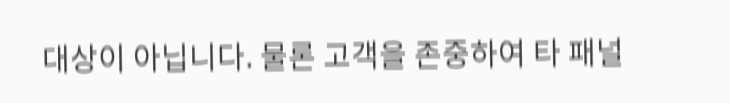대상이 아닙니다. 물론 고객을 존중하여 타 패널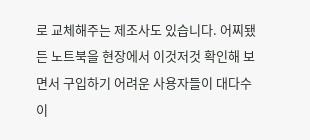로 교체해주는 제조사도 있습니다. 어찌됐든 노트북을 현장에서 이것저것 확인해 보면서 구입하기 어려운 사용자들이 대다수이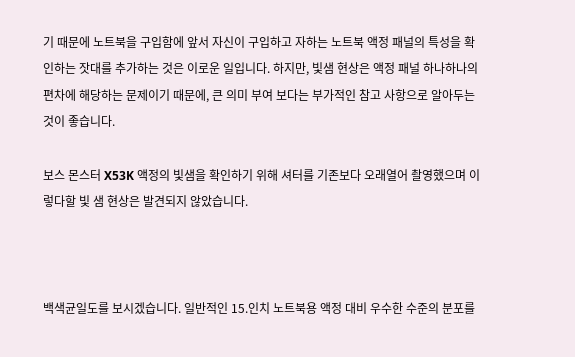기 때문에 노트북을 구입함에 앞서 자신이 구입하고 자하는 노트북 액정 패널의 특성을 확인하는 잣대를 추가하는 것은 이로운 일입니다. 하지만, 빛샘 현상은 액정 패널 하나하나의 편차에 해당하는 문제이기 때문에, 큰 의미 부여 보다는 부가적인 참고 사항으로 알아두는 것이 좋습니다.

보스 몬스터 X53K 액정의 빛샘을 확인하기 위해 셔터를 기존보다 오래열어 촬영했으며 이렇다할 빛 샘 현상은 발견되지 않았습니다.



백색균일도를 보시겠습니다. 일반적인 15.인치 노트북용 액정 대비 우수한 수준의 분포를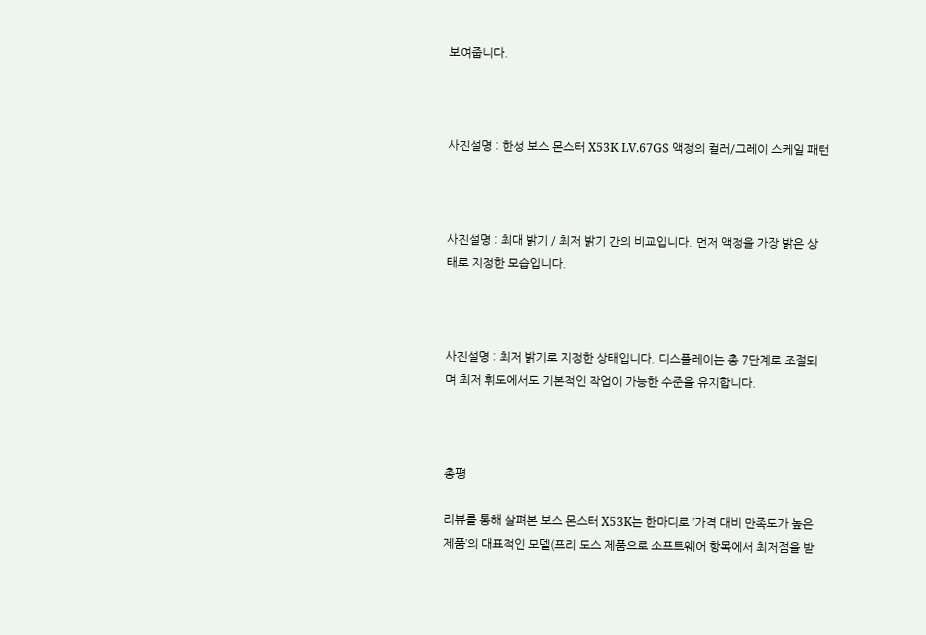보여줍니다.



사진설명 : 한성 보스 몬스터 X53K LV.67GS 액정의 컬러/그레이 스케일 패턴



사진설명 : 최대 밝기 / 최저 밝기 간의 비교입니다. 먼저 액정을 가장 밝은 상태로 지정한 모습입니다.



사진설명 : 최저 밝기로 지정한 상태입니다. 디스플레이는 총 7단계로 조절되며 최저 휘도에서도 기본적인 작업이 가능한 수준을 유지합니다.



총평

리뷰를 통해 살펴본 보스 몬스터 X53K는 한마디로 ’가격 대비 만족도가 높은 제품’의 대표적인 모델(프리 도스 제품으로 소프트웨어 항목에서 최저점을 받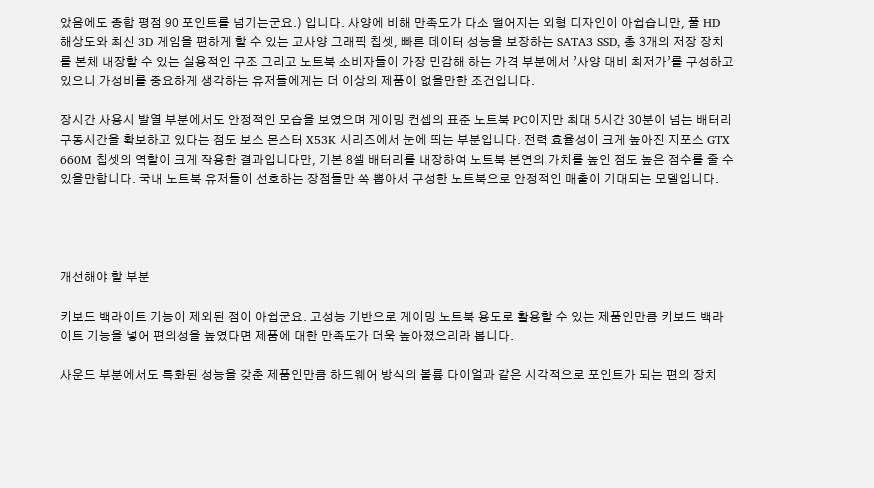았음에도 종합 평점 90 포인트를 넘기는군요.) 입니다. 사양에 비해 만족도가 다소 떨어지는 외형 디자인이 아쉽습니만, 풀 HD 해상도와 최신 3D 게임을 편하게 할 수 있는 고사양 그래픽 칩셋, 빠른 데이터 성능을 보장하는 SATA3 SSD, 총 3개의 저장 장치를 본체 내장할 수 있는 실용적인 구조 그리고 노트북 소비자들이 가장 민감해 하는 가격 부분에서 ’사양 대비 최저가’를 구성하고 있으니 가성비를 중요하게 생각하는 유저들에게는 더 이상의 제품이 없을만한 조건입니다.

장시간 사용시 발열 부분에서도 안정적인 모습을 보였으며 게이밍 컨셉의 표준 노트북 PC이지만 최대 5시간 30분이 넘는 배터리 구동시간을 확보하고 있다는 점도 보스 몬스터 X53K 시리즈에서 눈에 띄는 부분입니다. 전력 효율성이 크게 높아진 지포스 GTX 660M 칩셋의 역할이 크게 작용한 결과입니다만, 기본 8셀 배터리를 내장하여 노트북 본연의 가치를 높인 점도 높은 점수를 줄 수 있을만합니다. 국내 노트북 유저들이 선호하는 장점들만 쏙 뽑아서 구성한 노트북으로 안정적인 매출이 기대되는 모델입니다.




개선해야 할 부분

키보드 백라이트 기능이 제외된 점이 아쉽군요. 고성능 기반으로 게이밍 노트북 용도로 활용할 수 있는 제품인만큼 키보드 백라이트 기능을 넣어 편의성을 높였다면 제품에 대한 만족도가 더욱 높아졌으리라 봅니다.

사운드 부분에서도 특화된 성능을 갖춘 제품인만큼 하드웨어 방식의 볼륨 다이얼과 같은 시각적으로 포인트가 되는 편의 장치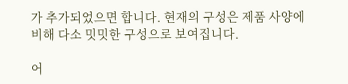가 추가되었으면 합니다. 현재의 구성은 제품 사양에 비해 다소 밋밋한 구성으로 보여집니다.

어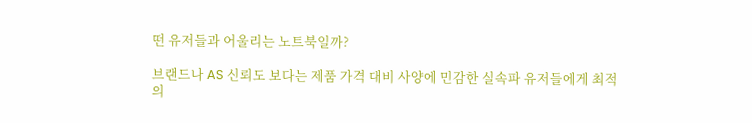떤 유저들과 어울리는 노트북일까?

브랜드나 AS 신뢰도 보다는 제품 가격 대비 사양에 민감한 실속파 유저들에게 최적의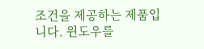조건을 제공하는 제품입니다. 윈도우를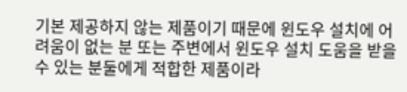기본 제공하지 않는 제품이기 때문에 윈도우 설치에 어려움이 없는 분 또는 주변에서 윈도우 설치 도움을 받을 수 있는 분둘에게 적합한 제품이라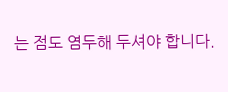는 점도 염두해 두셔야 합니다.